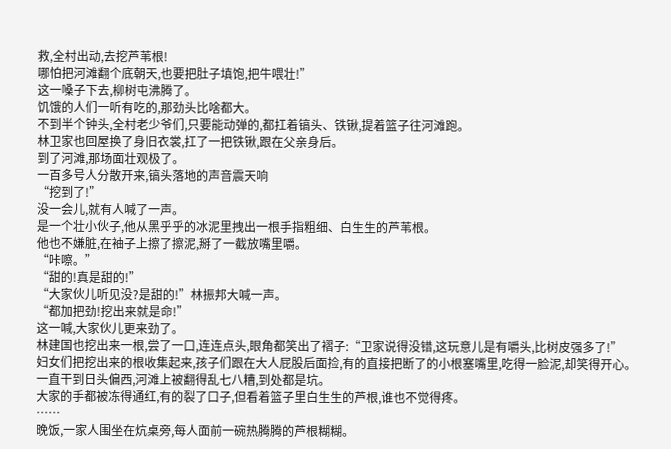救,全村出动,去挖芦苇根!
哪怕把河滩翻个底朝天,也要把肚子填饱,把牛喂壮!”
这一嗓子下去,柳树屯沸腾了。
饥饿的人们一听有吃的,那劲头比啥都大。
不到半个钟头,全村老少爷们,只要能动弹的,都扛着镐头、铁锹,提着篮子往河滩跑。
林卫家也回屋换了身旧衣裳,扛了一把铁锹,跟在父亲身后。
到了河滩,那场面壮观极了。
一百多号人分散开来,镐头落地的声音震天响
“挖到了!”
没一会儿,就有人喊了一声。
是一个壮小伙子,他从黑乎乎的冰泥里拽出一根手指粗细、白生生的芦苇根。
他也不嫌脏,在袖子上擦了擦泥,掰了一截放嘴里嚼。
“咔嚓。”
“甜的!真是甜的!”
“大家伙儿听见没?是甜的!”林振邦大喊一声。
“都加把劲!挖出来就是命!”
这一喊,大家伙儿更来劲了。
林建国也挖出来一根,尝了一口,连连点头,眼角都笑出了褶子:“卫家说得没错,这玩意儿是有嚼头,比树皮强多了!”
妇女们把挖出来的根收集起来,孩子们跟在大人屁股后面捡,有的直接把断了的小根塞嘴里,吃得一脸泥,却笑得开心。
一直干到日头偏西,河滩上被翻得乱七八糟,到处都是坑。
大家的手都被冻得通红,有的裂了口子,但看着篮子里白生生的芦根,谁也不觉得疼。
……
晚饭,一家人围坐在炕桌旁,每人面前一碗热腾腾的芦根糊糊。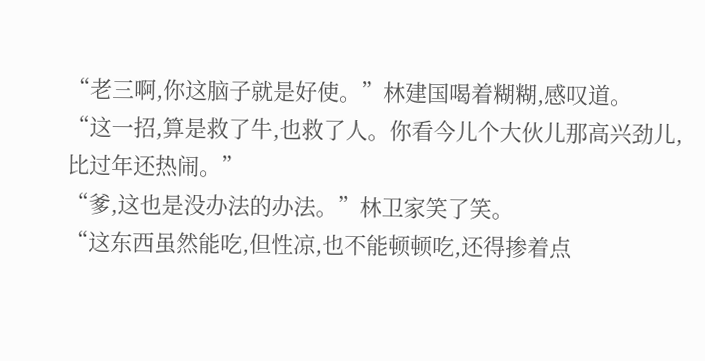“老三啊,你这脑子就是好使。”林建国喝着糊糊,感叹道。
“这一招,算是救了牛,也救了人。你看今儿个大伙儿那高兴劲儿,比过年还热闹。”
“爹,这也是没办法的办法。”林卫家笑了笑。
“这东西虽然能吃,但性凉,也不能顿顿吃,还得掺着点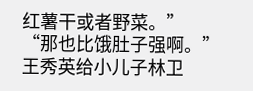红薯干或者野菜。”
“那也比饿肚子强啊。”王秀英给小儿子林卫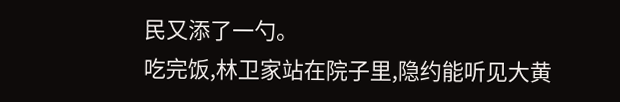民又添了一勺。
吃完饭,林卫家站在院子里,隐约能听见大黄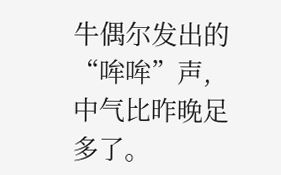牛偶尔发出的“哞哞”声,中气比昨晚足多了。